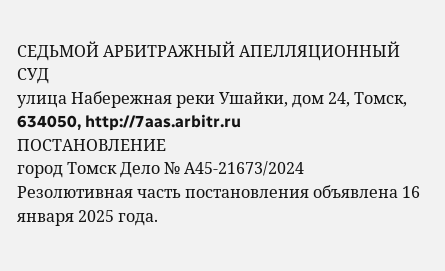СЕДЬМОЙ АРБИТРАЖНЫЙ АПЕЛЛЯЦИОННЫЙ СУД
улица Набережная реки Ушайки, дом 24, Томск, 634050, http://7aas.arbitr.ru
ПОСТАНОВЛЕНИЕ
город Томск Дело № А45-21673/2024
Резолютивная часть постановления объявлена 16 января 2025 года.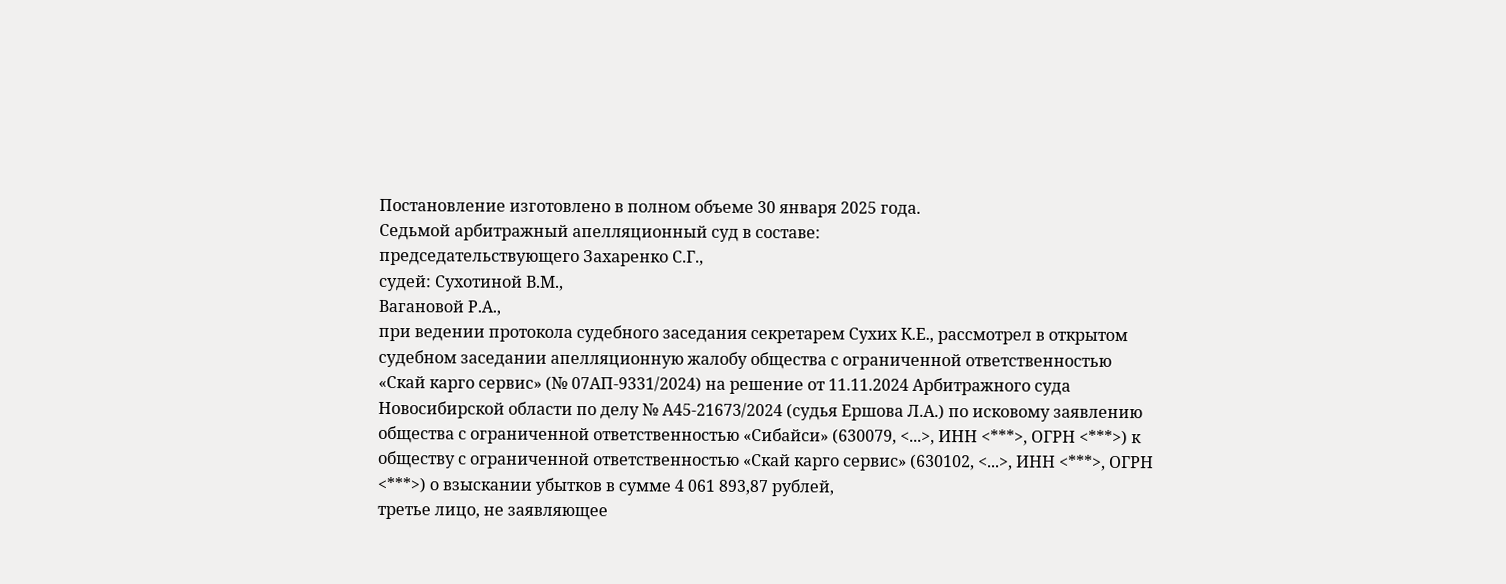Постановление изготовлено в полном объеме 30 января 2025 года.
Седьмой арбитражный апелляционный суд в составе:
председательствующего Захаренко С.Г.,
судей: Сухотиной В.М.,
Вагановой Р.А.,
при ведении протокола судебного заседания секретарем Сухих К.Е., рассмотрел в открытом судебном заседании апелляционную жалобу общества с ограниченной ответственностью «Скай карго сервис» (№ 07АП-9331/2024) на решение от 11.11.2024 Арбитражного суда Новосибирской области по делу № А45-21673/2024 (судья Ершова Л.А.) по исковому заявлению общества с ограниченной ответственностью «Сибайси» (630079, <...>, ИНН <***>, ОГРН <***>) к обществу с ограниченной ответственностью «Скай карго сервис» (630102, <...>, ИНН <***>, ОГРН <***>) о взыскании убытков в сумме 4 061 893,87 рублей,
третье лицо, не заявляющее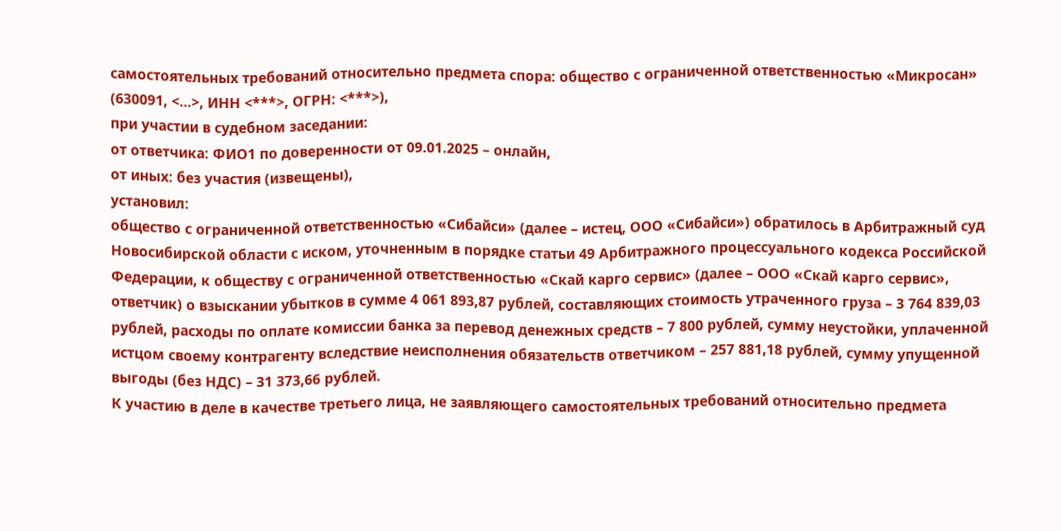самостоятельных требований относительно предмета спора: общество с ограниченной ответственностью «Микросан» (630091, <...>, ИНН <***>, ОГРН: <***>),
при участии в судебном заседании:
от ответчика: ФИО1 по доверенности от 09.01.2025 – онлайн,
от иных: без участия (извещены),
установил:
общество с ограниченной ответственностью «Сибайси» (далее – истец, ООО «Сибайси») обратилось в Арбитражный суд Новосибирской области с иском, уточненным в порядке статьи 49 Арбитражного процессуального кодекса Российской Федерации, к обществу с ограниченной ответственностью «Скай карго сервис» (далее – ООО «Скай карго сервис», ответчик) о взыскании убытков в сумме 4 061 893,87 рублей, составляющих стоимость утраченного груза – 3 764 839,03 рублей, расходы по оплате комиссии банка за перевод денежных средств – 7 800 рублей, сумму неустойки, уплаченной истцом своему контрагенту вследствие неисполнения обязательств ответчиком – 257 881,18 рублей, сумму упущенной выгоды (без НДС) – 31 373,66 рублей.
К участию в деле в качестве третьего лица, не заявляющего самостоятельных требований относительно предмета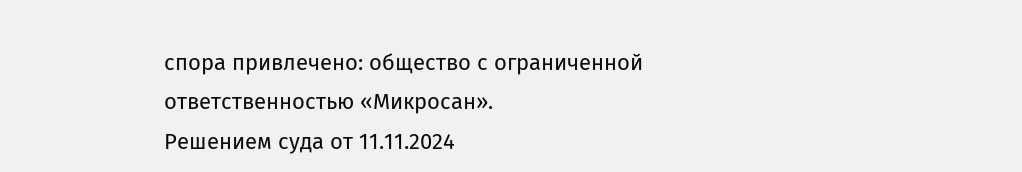спора привлечено: общество с ограниченной ответственностью «Микросан».
Решением суда от 11.11.2024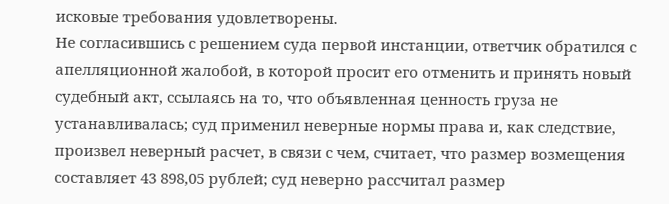исковые требования удовлетворены.
Не согласившись с решением суда первой инстанции, ответчик обратился с апелляционной жалобой, в которой просит его отменить и принять новый судебный акт, ссылаясь на то, что объявленная ценность груза не устанавливалась; суд применил неверные нормы права и, как следствие, произвел неверный расчет, в связи с чем, считает, что размер возмещения составляет 43 898,05 рублей; суд неверно рассчитал размер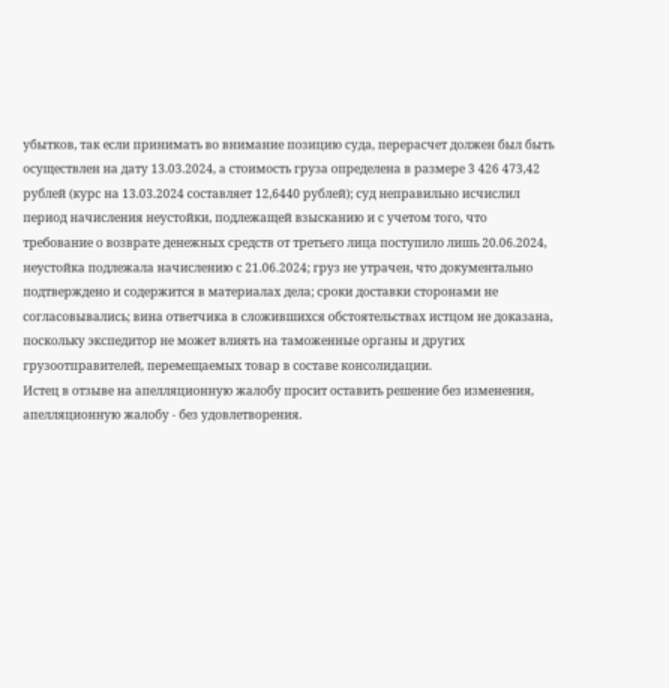убытков, так если принимать во внимание позицию суда, перерасчет должен был быть осуществлен на дату 13.03.2024, а стоимость груза определена в размере 3 426 473,42 рублей (курс на 13.03.2024 составляет 12,6440 рублей); суд неправильно исчислил период начисления неустойки, подлежащей взысканию и с учетом того, что требование о возврате денежных средств от третьего лица поступило лишь 20.06.2024, неустойка подлежала начислению с 21.06.2024; груз не утрачен, что документально подтверждено и содержится в материалах дела; сроки доставки сторонами не согласовывались; вина ответчика в сложившихся обстоятельствах истцом не доказана, поскольку экспедитор не может влиять на таможенные органы и других грузоотправителей, перемещаемых товар в составе консолидации.
Истец в отзыве на апелляционную жалобу просит оставить решение без изменения, апелляционную жалобу - без удовлетворения.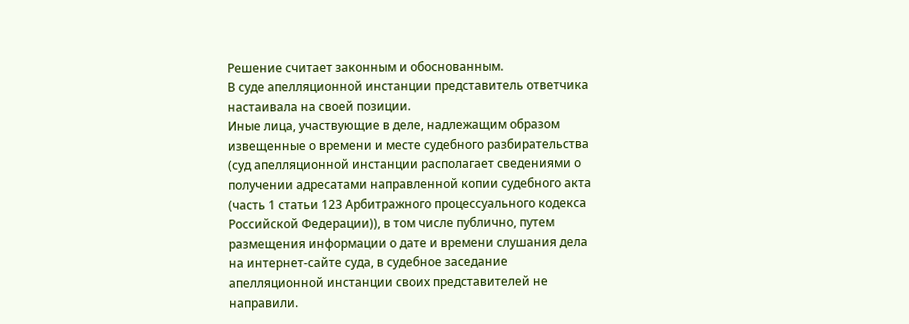Решение считает законным и обоснованным.
В суде апелляционной инстанции представитель ответчика настаивала на своей позиции.
Иные лица, участвующие в деле, надлежащим образом извещенные о времени и месте судебного разбирательства (суд апелляционной инстанции располагает сведениями о получении адресатами направленной копии судебного акта (часть 1 статьи 123 Арбитражного процессуального кодекса Российской Федерации)), в том числе публично, путем размещения информации о дате и времени слушания дела на интернет-сайте суда, в судебное заседание апелляционной инстанции своих представителей не направили.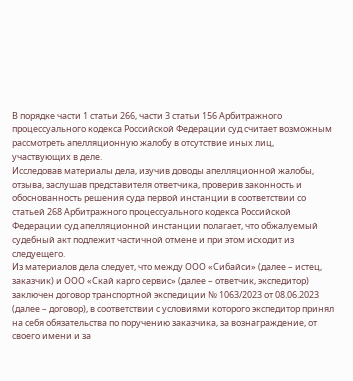В порядке части 1 статьи 266, части 3 статьи 156 Арбитражного процессуального кодекса Российской Федерации суд считает возможным рассмотреть апелляционную жалобу в отсутствие иных лиц, участвующих в деле.
Исследовав материалы дела, изучив доводы апелляционной жалобы, отзыва, заслушав представителя ответчика, проверив законность и обоснованность решения суда первой инстанции в соответствии со статьей 268 Арбитражного процессуального кодекса Российской Федерации суд апелляционной инстанции полагает, что обжалуемый судебный акт подлежит частичной отмене и при этом исходит из следуещего.
Из материалов дела следует, что между ООО «Сибайси» (далее – истец, заказчик) и ООО «Скай карго сервис» (далее – ответчик, экспедитор) заключен договор транспортной экспедиции № 1063/2023 от 08.06.2023 (далее – договор), в соответствии с условиями которого экспедитор принял на себя обязательства по поручению заказчика, за вознаграждение, от своего имени и за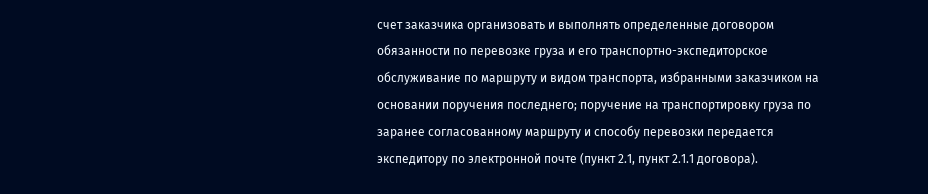счет заказчика организовать и выполнять определенные договором обязанности по перевозке груза и его транспортно-экспедиторское обслуживание по маршруту и видом транспорта, избранными заказчиком на основании поручения последнего; поручение на транспортировку груза по заранее согласованному маршруту и способу перевозки передается экспедитору по электронной почте (пункт 2.1, пункт 2.1.1 договора).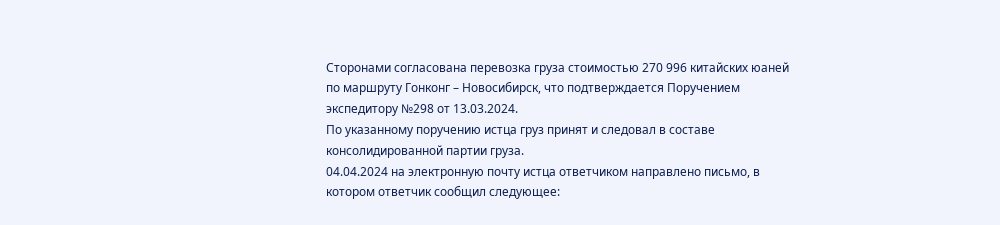Сторонами согласована перевозка груза стоимостью 270 996 китайских юаней по маршруту Гонконг – Новосибирск, что подтверждается Поручением экспедитору №298 от 13.03.2024.
По указанному поручению истца груз принят и следовал в составе консолидированной партии груза.
04.04.2024 на электронную почту истца ответчиком направлено письмо, в котором ответчик сообщил следующее: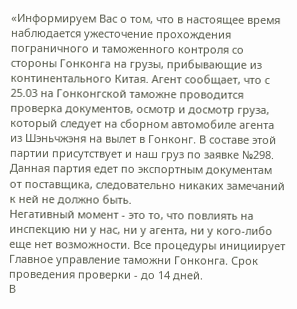«Информируем Вас о том, что в настоящее время наблюдается ужесточение прохождения пограничного и таможенного контроля со стороны Гонконга на грузы, прибывающие из континентального Китая. Агент сообщает, что с 25.03 на Гонконгской таможне проводится проверка документов, осмотр и досмотр груза, который следует на сборном автомобиле агента из Шэньчжэня на вылет в Гонконг. В составе этой партии присутствует и наш груз по заявке №298. Данная партия едет по экспортным документам от поставщика, следовательно никаких замечаний к ней не должно быть.
Негативный момент - это то, что повлиять на инспекцию ни у нас, ни у агента, ни у кого-либо еще нет возможности. Все процедуры инициирует Главное управление таможни Гонконга. Срок проведения проверки - до 14 дней.
В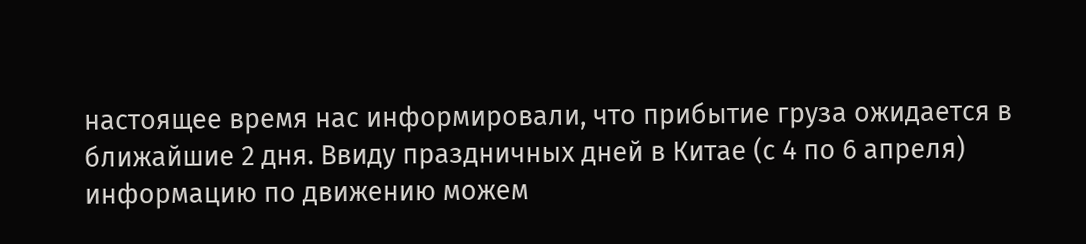настоящее время нас информировали, что прибытие груза ожидается в ближайшие 2 дня. Ввиду праздничных дней в Китае (с 4 по 6 апреля) информацию по движению можем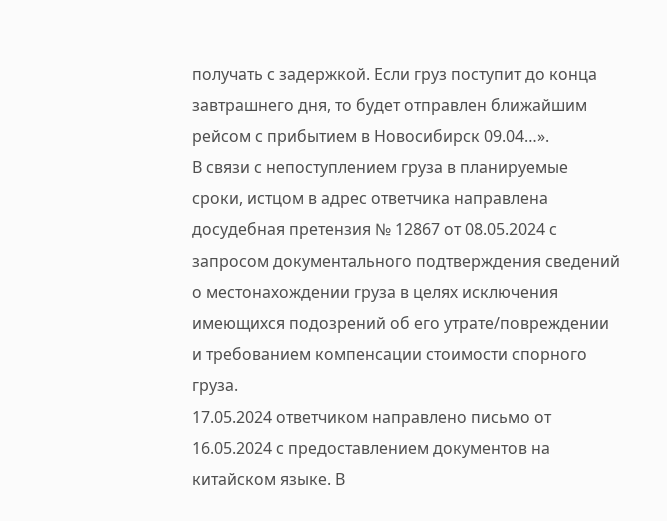получать с задержкой. Если груз поступит до конца завтрашнего дня, то будет отправлен ближайшим рейсом с прибытием в Новосибирск 09.04…».
В связи с непоступлением груза в планируемые сроки, истцом в адрес ответчика направлена досудебная претензия № 12867 от 08.05.2024 с запросом документального подтверждения сведений о местонахождении груза в целях исключения имеющихся подозрений об его утрате/повреждении и требованием компенсации стоимости спорного груза.
17.05.2024 ответчиком направлено письмо от 16.05.2024 с предоставлением документов на китайском языке. В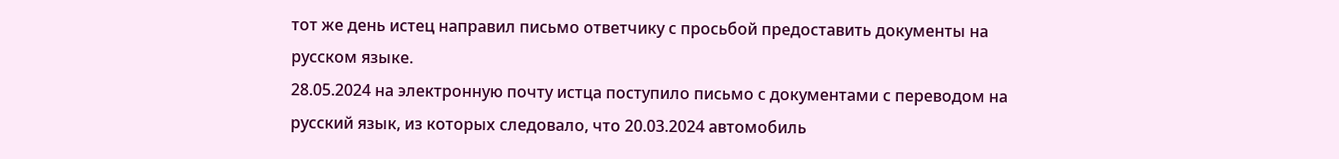тот же день истец направил письмо ответчику с просьбой предоставить документы на русском языке.
28.05.2024 на электронную почту истца поступило письмо с документами с переводом на русский язык, из которых следовало, что 20.03.2024 автомобиль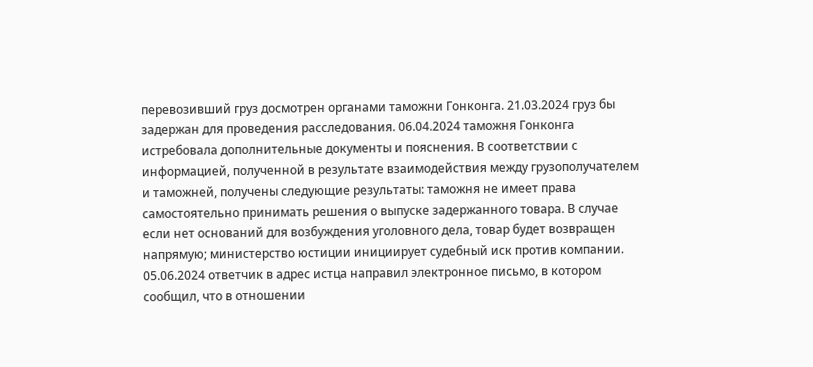перевозивший груз досмотрен органами таможни Гонконга. 21.03.2024 груз бы задержан для проведения расследования. 06.04.2024 таможня Гонконга истребовала дополнительные документы и пояснения. В соответствии с информацией, полученной в результате взаимодействия между грузополучателем и таможней, получены следующие результаты: таможня не имеет права самостоятельно принимать решения о выпуске задержанного товара. В случае если нет оснований для возбуждения уголовного дела, товар будет возвращен напрямую; министерство юстиции инициирует судебный иск против компании.
05.06.2024 ответчик в адрес истца направил электронное письмо, в котором сообщил, что в отношении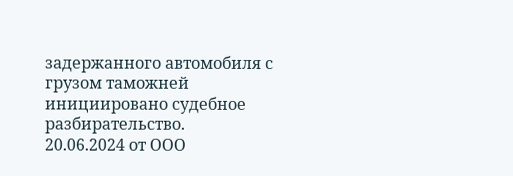задержанного автомобиля с грузом таможней инициировано судебное разбирательство.
20.06.2024 от ООО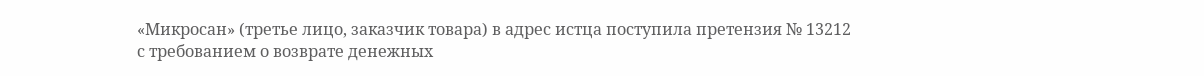«Микросан» (третье лицо, заказчик товара) в адрес истца поступила претензия № 13212 с требованием о возврате денежных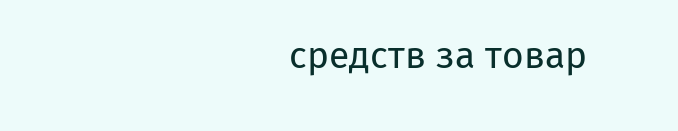средств за товар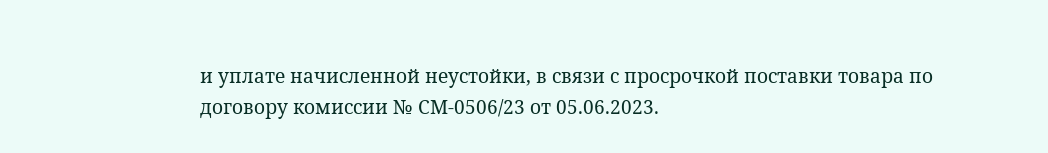и уплате начисленной неустойки, в связи с просрочкой поставки товара по договору комиссии № СМ-0506/23 от 05.06.2023.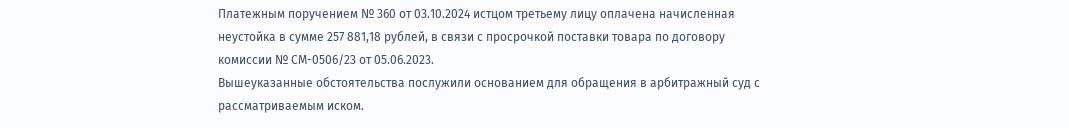Платежным поручением № 360 от 03.10.2024 истцом третьему лицу оплачена начисленная неустойка в сумме 257 881,18 рублей, в связи с просрочкой поставки товара по договору комиссии № СМ-0506/23 от 05.06.2023.
Вышеуказанные обстоятельства послужили основанием для обращения в арбитражный суд с рассматриваемым иском.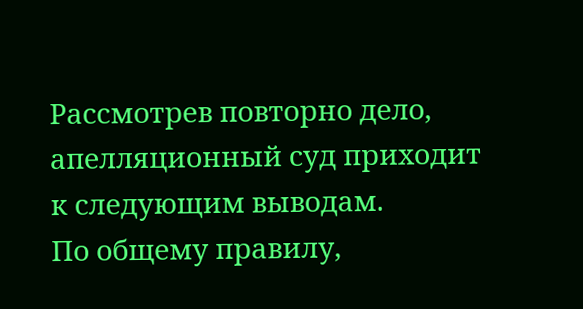Рассмотрев повторно дело, апелляционный суд приходит к следующим выводам.
По общему правилу,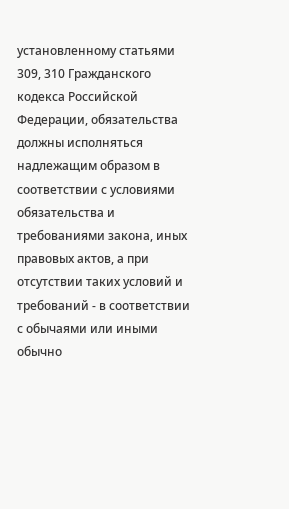установленному статьями 309, 310 Гражданского кодекса Российской Федерации, обязательства должны исполняться надлежащим образом в соответствии с условиями обязательства и требованиями закона, иных правовых актов, а при отсутствии таких условий и требований - в соответствии с обычаями или иными обычно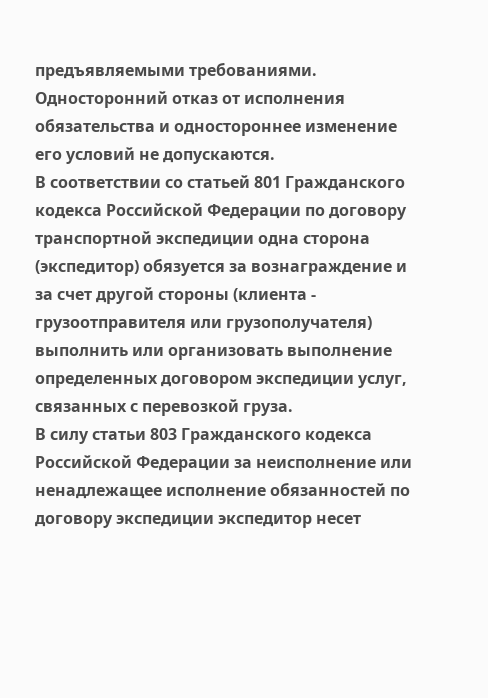предъявляемыми требованиями. Односторонний отказ от исполнения обязательства и одностороннее изменение его условий не допускаются.
В соответствии со статьей 801 Гражданского кодекса Российской Федерации по договору транспортной экспедиции одна сторона (экспедитор) обязуется за вознаграждение и за счет другой стороны (клиента - грузоотправителя или грузополучателя) выполнить или организовать выполнение определенных договором экспедиции услуг, связанных с перевозкой груза.
В силу статьи 803 Гражданского кодекса Российской Федерации за неисполнение или ненадлежащее исполнение обязанностей по договору экспедиции экспедитор несет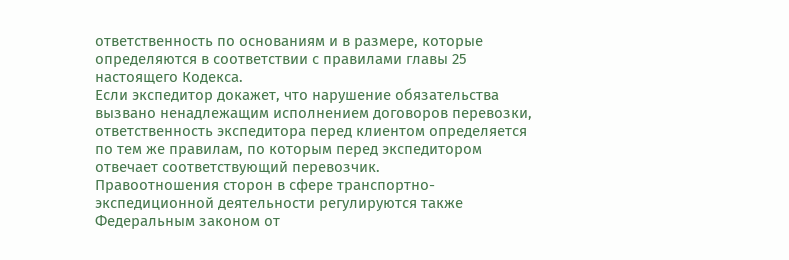ответственность по основаниям и в размере, которые определяются в соответствии с правилами главы 25 настоящего Кодекса.
Если экспедитор докажет, что нарушение обязательства вызвано ненадлежащим исполнением договоров перевозки, ответственность экспедитора перед клиентом определяется по тем же правилам, по которым перед экспедитором отвечает соответствующий перевозчик.
Правоотношения сторон в сфере транспортно-экспедиционной деятельности регулируются также Федеральным законом от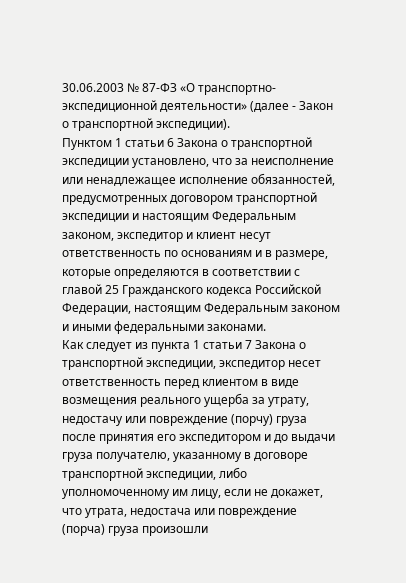30.06.2003 № 87-ФЗ «О транспортно-экспедиционной деятельности» (далее - Закон о транспортной экспедиции).
Пунктом 1 статьи 6 Закона о транспортной экспедиции установлено, что за неисполнение или ненадлежащее исполнение обязанностей, предусмотренных договором транспортной экспедиции и настоящим Федеральным законом, экспедитор и клиент несут ответственность по основаниям и в размере, которые определяются в соответствии с главой 25 Гражданского кодекса Российской Федерации, настоящим Федеральным законом и иными федеральными законами.
Как следует из пункта 1 статьи 7 Закона о транспортной экспедиции, экспедитор несет ответственность перед клиентом в виде возмещения реального ущерба за утрату, недостачу или повреждение (порчу) груза после принятия его экспедитором и до выдачи груза получателю, указанному в договоре транспортной экспедиции, либо уполномоченному им лицу, если не докажет, что утрата, недостача или повреждение (порча) груза произошли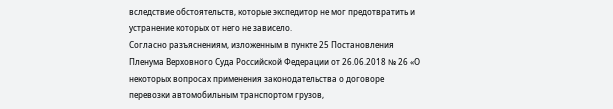вследствие обстоятельств, которые экспедитор не мог предотвратить и устранение которых от него не зависело.
Согласно разъяснениям, изложенным в пункте 25 Постановления Пленума Верховного Суда Российской Федерации от 26.06.2018 № 26 «О некоторых вопросах применения законодательства о договоре перевозки автомобильным транспортом грузов,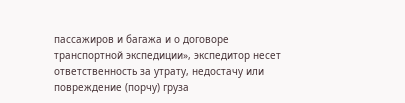пассажиров и багажа и о договоре транспортной экспедиции», экспедитор несет ответственность за утрату, недостачу или повреждение (порчу) груза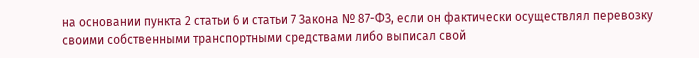на основании пункта 2 статьи 6 и статьи 7 Закона № 87-ФЗ, если он фактически осуществлял перевозку своими собственными транспортными средствами либо выписал свой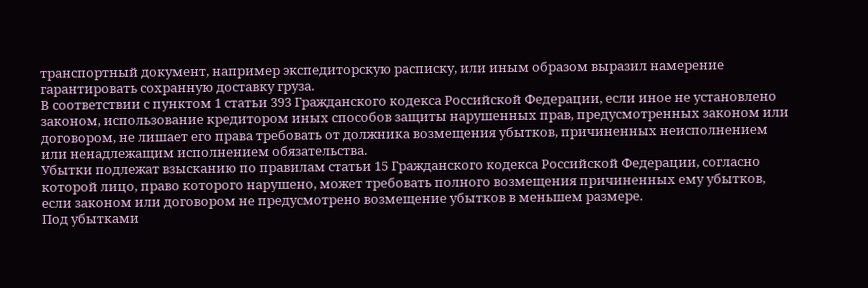транспортный документ, например экспедиторскую расписку, или иным образом выразил намерение гарантировать сохранную доставку груза.
В соответствии с пунктом 1 статьи 393 Гражданского кодекса Российской Федерации, если иное не установлено законом, использование кредитором иных способов защиты нарушенных прав, предусмотренных законом или договором, не лишает его права требовать от должника возмещения убытков, причиненных неисполнением или ненадлежащим исполнением обязательства.
Убытки подлежат взысканию по правилам статьи 15 Гражданского кодекса Российской Федерации, согласно которой лицо, право которого нарушено, может требовать полного возмещения причиненных ему убытков, если законом или договором не предусмотрено возмещение убытков в меньшем размере.
Под убытками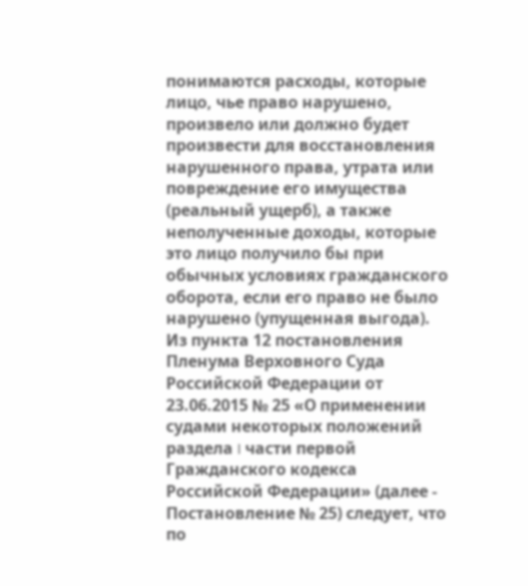понимаются расходы, которые лицо, чье право нарушено, произвело или должно будет произвести для восстановления нарушенного права, утрата или повреждение его имущества (реальный ущерб), а также неполученные доходы, которые это лицо получило бы при обычных условиях гражданского оборота, если его право не было нарушено (упущенная выгода).
Из пункта 12 постановления Пленума Верховного Суда Российской Федерации от 23.06.2015 № 25 «О применении судами некоторых положений раздела I части первой Гражданского кодекса Российской Федерации» (далее - Постановление № 25) следует, что по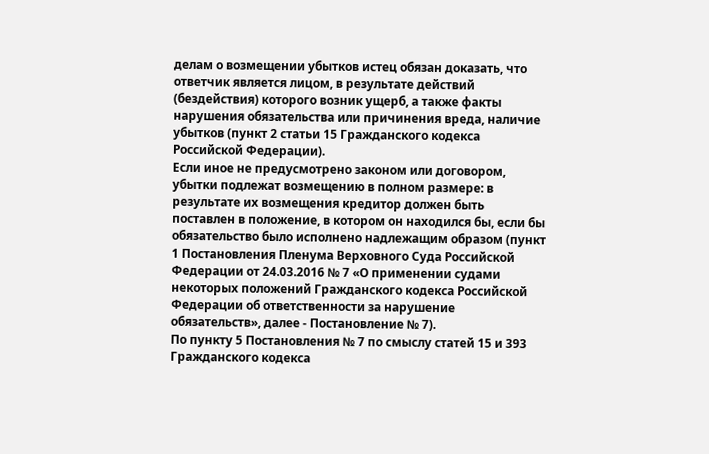делам о возмещении убытков истец обязан доказать, что ответчик является лицом, в результате действий (бездействия) которого возник ущерб, а также факты нарушения обязательства или причинения вреда, наличие убытков (пункт 2 статьи 15 Гражданского кодекса Российской Федерации).
Если иное не предусмотрено законом или договором, убытки подлежат возмещению в полном размере: в результате их возмещения кредитор должен быть поставлен в положение, в котором он находился бы, если бы обязательство было исполнено надлежащим образом (пункт 1 Постановления Пленума Верховного Суда Российской Федерации от 24.03.2016 № 7 «О применении судами некоторых положений Гражданского кодекса Российской Федерации об ответственности за нарушение обязательств», далее - Постановление № 7).
По пункту 5 Постановления № 7 по смыслу статей 15 и 393 Гражданского кодекса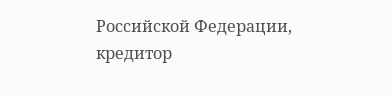Российской Федерации, кредитор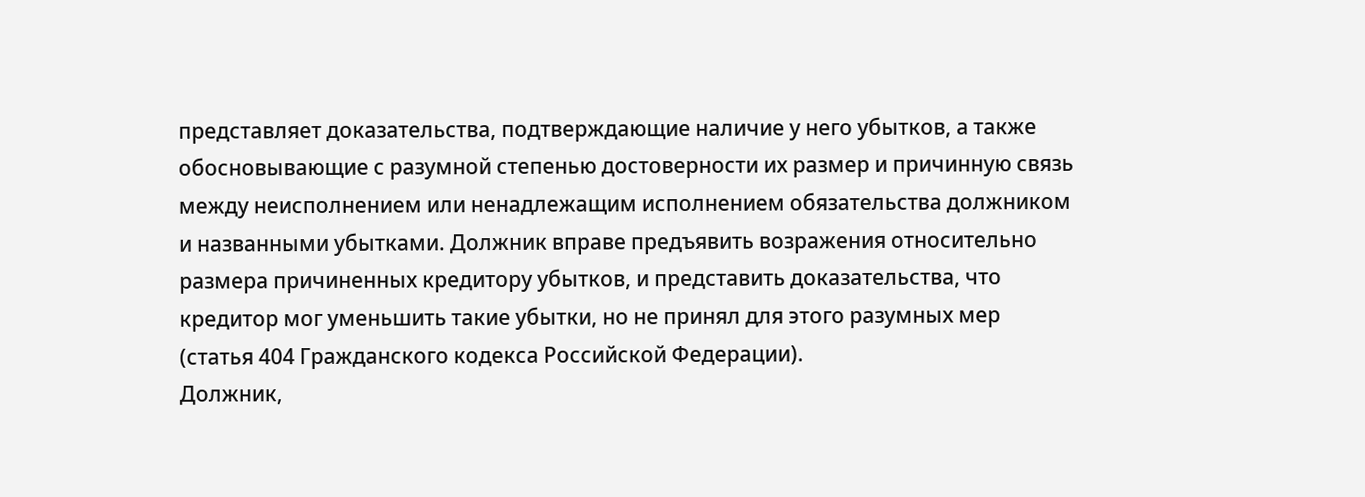представляет доказательства, подтверждающие наличие у него убытков, а также обосновывающие с разумной степенью достоверности их размер и причинную связь между неисполнением или ненадлежащим исполнением обязательства должником и названными убытками. Должник вправе предъявить возражения относительно размера причиненных кредитору убытков, и представить доказательства, что кредитор мог уменьшить такие убытки, но не принял для этого разумных мер (статья 404 Гражданского кодекса Российской Федерации).
Должник,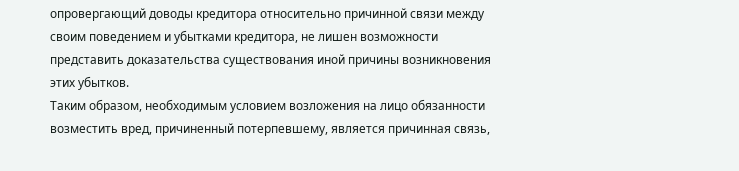опровергающий доводы кредитора относительно причинной связи между своим поведением и убытками кредитора, не лишен возможности представить доказательства существования иной причины возникновения этих убытков.
Таким образом, необходимым условием возложения на лицо обязанности возместить вред, причиненный потерпевшему, является причинная связь,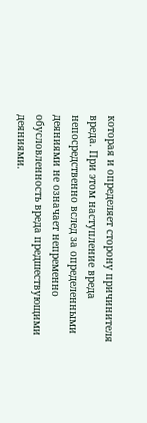которая и определяет сторону причинителя вреда. При этом наступление вреда непосредственно вслед за определенными деяниями не означает непременно обусловленность вреда предшествующими деяниями.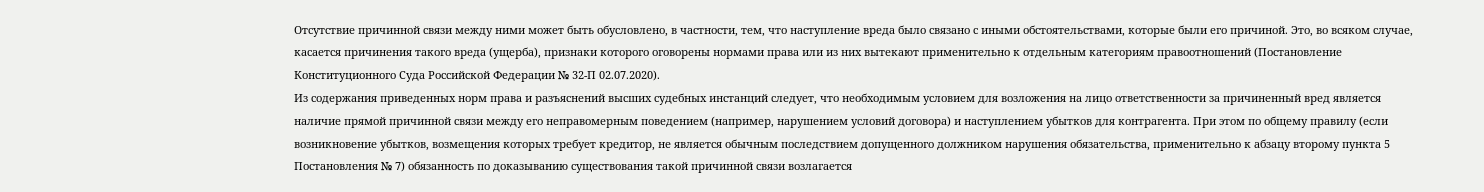Отсутствие причинной связи между ними может быть обусловлено, в частности, тем, что наступление вреда было связано с иными обстоятельствами, которые были его причиной. Это, во всяком случае, касается причинения такого вреда (ущерба), признаки которого оговорены нормами права или из них вытекают применительно к отдельным категориям правоотношений (Постановление Конституционного Суда Российской Федерации № 32-П 02.07.2020).
Из содержания приведенных норм права и разъяснений высших судебных инстанций следует, что необходимым условием для возложения на лицо ответственности за причиненный вред является наличие прямой причинной связи между его неправомерным поведением (например, нарушением условий договора) и наступлением убытков для контрагента. При этом по общему правилу (если возникновение убытков, возмещения которых требует кредитор, не является обычным последствием допущенного должником нарушения обязательства, применительно к абзацу второму пункта 5 Постановления № 7) обязанность по доказыванию существования такой причинной связи возлагается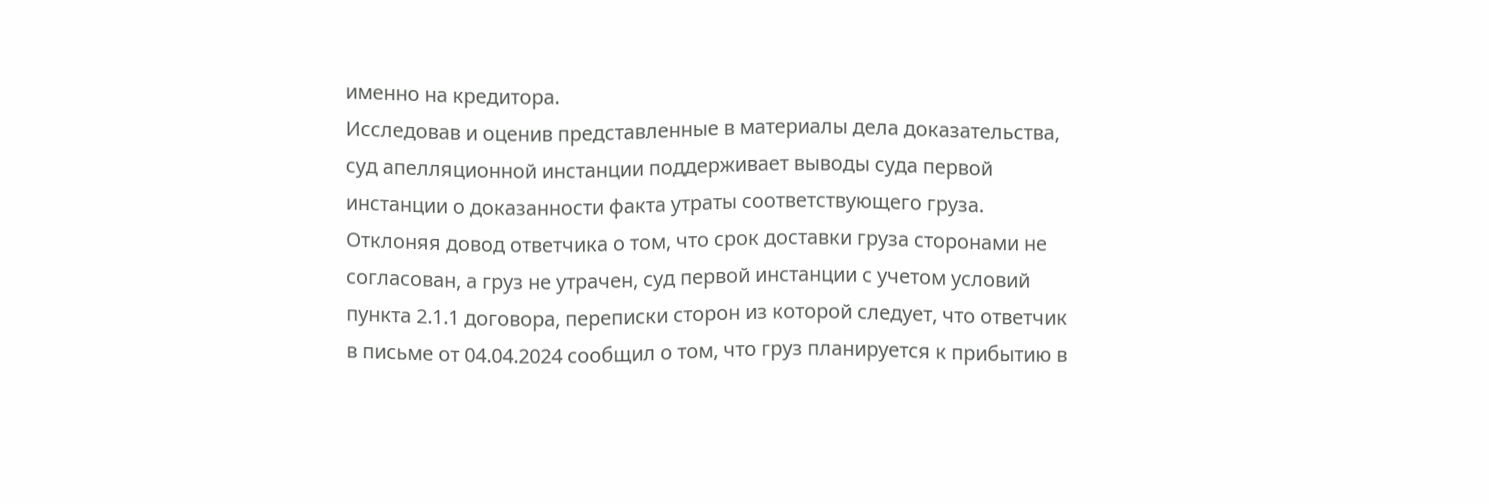именно на кредитора.
Исследовав и оценив представленные в материалы дела доказательства, суд апелляционной инстанции поддерживает выводы суда первой инстанции о доказанности факта утраты соответствующего груза.
Отклоняя довод ответчика о том, что срок доставки груза сторонами не согласован, а груз не утрачен, суд первой инстанции с учетом условий пункта 2.1.1 договора, переписки сторон из которой следует, что ответчик в письме от 04.04.2024 сообщил о том, что груз планируется к прибытию в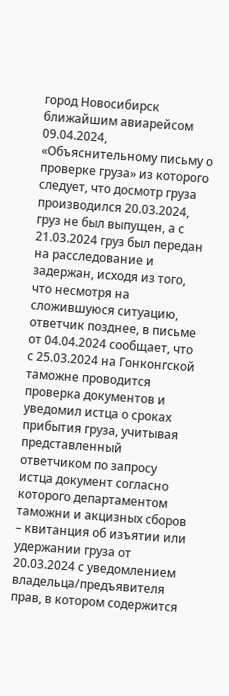город Новосибирск ближайшим авиарейсом 09.04.2024, «Объяснительному письму о проверке груза» из которого следует, что досмотр груза производился 20.03.2024, груз не был выпущен, а с 21.03.2024 груз был передан на расследование и задержан, исходя из того, что несмотря на сложившуюся ситуацию, ответчик позднее, в письме от 04.04.2024 сообщает, что с 25.03.2024 на Гонконгской таможне проводится проверка документов и уведомил истца о сроках прибытия груза, учитывая представленный ответчиком по запросу истца документ согласно которого департаментом таможни и акцизных сборов – квитанция об изъятии или удержании груза от 20.03.2024 с уведомлением владельца/предъявителя прав, в котором содержится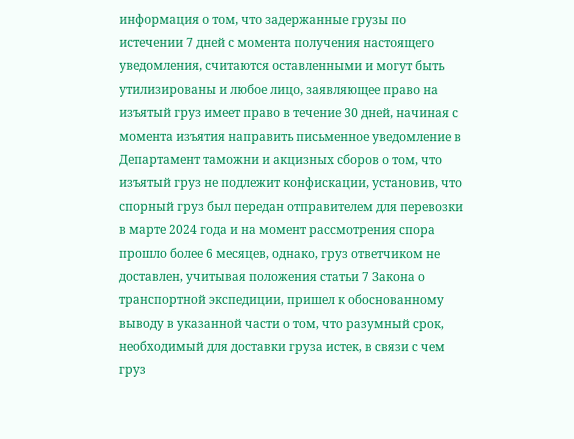информация о том, что задержанные грузы по истечении 7 дней с момента получения настоящего уведомления, считаются оставленными и могут быть утилизированы и любое лицо, заявляющее право на изъятый груз имеет право в течение 30 дней, начиная с момента изъятия направить письменное уведомление в Департамент таможни и акцизных сборов о том, что изъятый груз не подлежит конфискации, установив, что спорный груз был передан отправителем для перевозки в марте 2024 года и на момент рассмотрения спора прошло более 6 месяцев, однако, груз ответчиком не доставлен, учитывая положения статьи 7 Закона о транспортной экспедиции, пришел к обоснованному выводу в указанной части о том, что разумный срок, необходимый для доставки груза истек, в связи с чем груз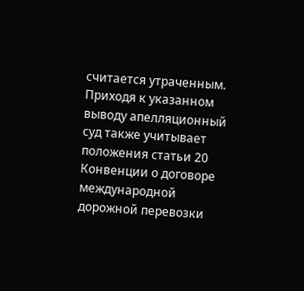считается утраченным.
Приходя к указанном выводу апелляционный суд также учитывает положения статьи 20 Конвенции о договоре международной дорожной перевозки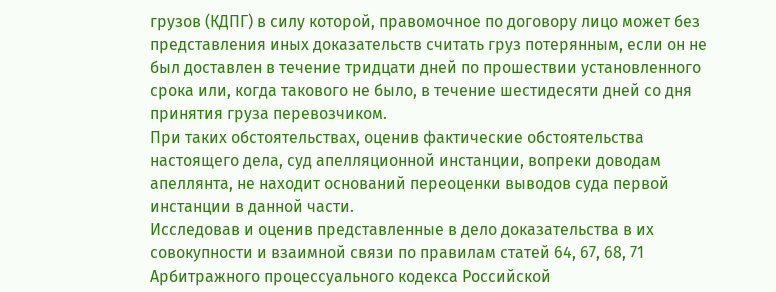грузов (КДПГ) в силу которой, правомочное по договору лицо может без представления иных доказательств считать груз потерянным, если он не был доставлен в течение тридцати дней по прошествии установленного срока или, когда такового не было, в течение шестидесяти дней со дня принятия груза перевозчиком.
При таких обстоятельствах, оценив фактические обстоятельства настоящего дела, суд апелляционной инстанции, вопреки доводам апеллянта, не находит оснований переоценки выводов суда первой инстанции в данной части.
Исследовав и оценив представленные в дело доказательства в их совокупности и взаимной связи по правилам статей 64, 67, 68, 71 Арбитражного процессуального кодекса Российской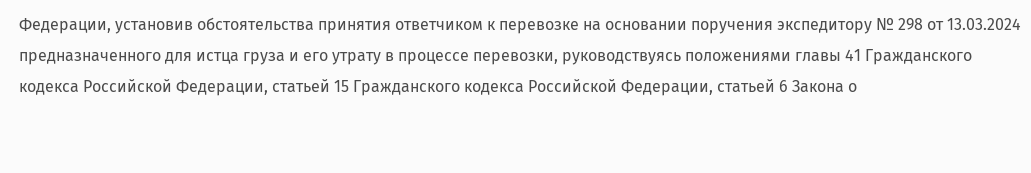Федерации, установив обстоятельства принятия ответчиком к перевозке на основании поручения экспедитору № 298 от 13.03.2024 предназначенного для истца груза и его утрату в процессе перевозки, руководствуясь положениями главы 41 Гражданского кодекса Российской Федерации, статьей 15 Гражданского кодекса Российской Федерации, статьей 6 Закона о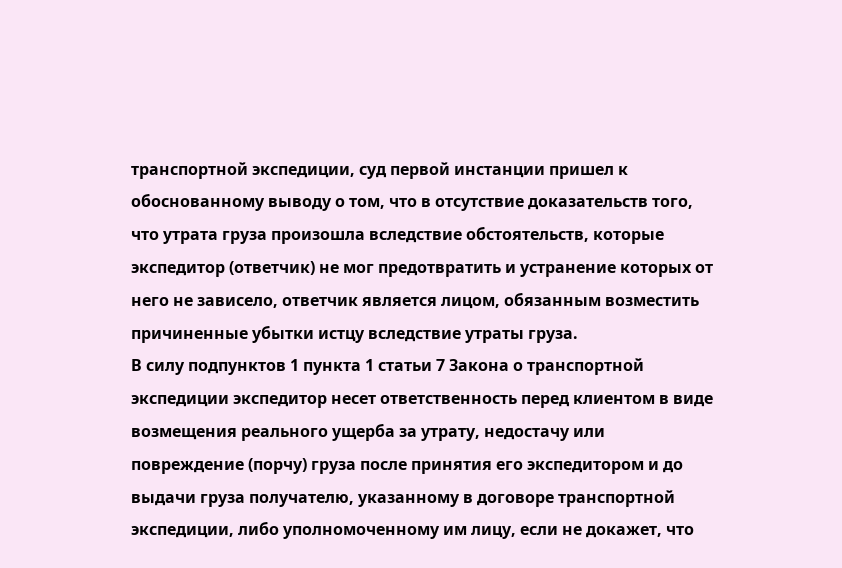транспортной экспедиции, суд первой инстанции пришел к обоснованному выводу о том, что в отсутствие доказательств того, что утрата груза произошла вследствие обстоятельств, которые экспедитор (ответчик) не мог предотвратить и устранение которых от него не зависело, ответчик является лицом, обязанным возместить причиненные убытки истцу вследствие утраты груза.
В силу подпунктов 1 пункта 1 статьи 7 Закона о транспортной экспедиции экспедитор несет ответственность перед клиентом в виде возмещения реального ущерба за утрату, недостачу или повреждение (порчу) груза после принятия его экспедитором и до выдачи груза получателю, указанному в договоре транспортной экспедиции, либо уполномоченному им лицу, если не докажет, что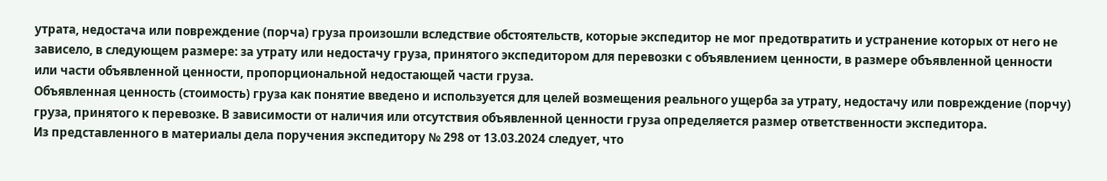утрата, недостача или повреждение (порча) груза произошли вследствие обстоятельств, которые экспедитор не мог предотвратить и устранение которых от него не зависело, в следующем размере: за утрату или недостачу груза, принятого экспедитором для перевозки с объявлением ценности, в размере объявленной ценности или части объявленной ценности, пропорциональной недостающей части груза.
Объявленная ценность (стоимость) груза как понятие введено и используется для целей возмещения реального ущерба за утрату, недостачу или повреждение (порчу) груза, принятого к перевозке. В зависимости от наличия или отсутствия объявленной ценности груза определяется размер ответственности экспедитора.
Из представленного в материалы дела поручения экспедитору № 298 от 13.03.2024 следует, что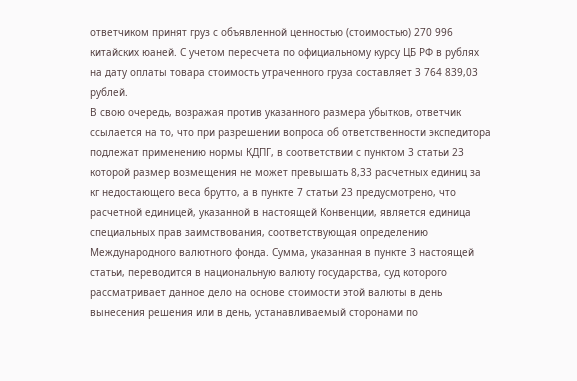ответчиком принят груз с объявленной ценностью (стоимостью) 270 996 китайских юаней. С учетом пересчета по официальному курсу ЦБ РФ в рублях на дату оплаты товара стоимость утраченного груза составляет 3 764 839,03 рублей.
В свою очередь, возражая против указанного размера убытков, ответчик ссылается на то, что при разрешении вопроса об ответственности экспедитора подлежат применению нормы КДПГ, в соответствии с пунктом 3 статьи 23 которой размер возмещения не может превышать 8,33 расчетных единиц за кг недостающего веса брутто, а в пункте 7 статьи 23 предусмотрено, что расчетной единицей, указанной в настоящей Конвенции, является единица специальных прав заимствования, соответствующая определению Международного валютного фонда. Сумма, указанная в пункте 3 настоящей статьи, переводится в национальную валюту государства, суд которого рассматривает данное дело на основе стоимости этой валюты в день вынесения решения или в день, устанавливаемый сторонами по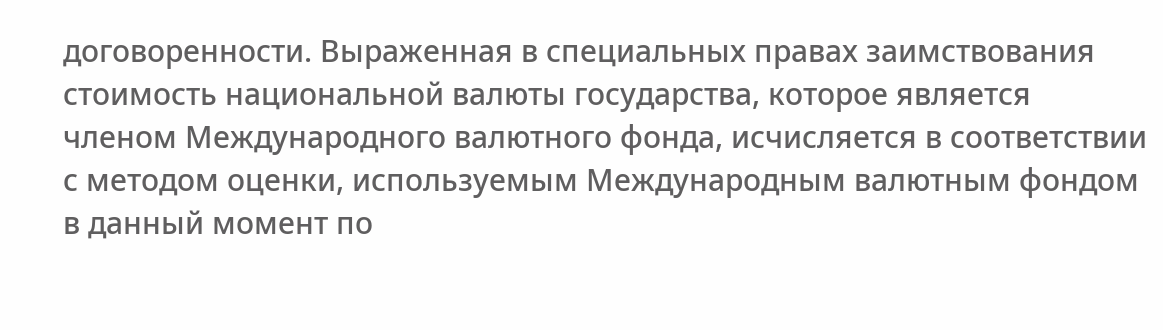договоренности. Выраженная в специальных правах заимствования стоимость национальной валюты государства, которое является членом Международного валютного фонда, исчисляется в соответствии с методом оценки, используемым Международным валютным фондом в данный момент по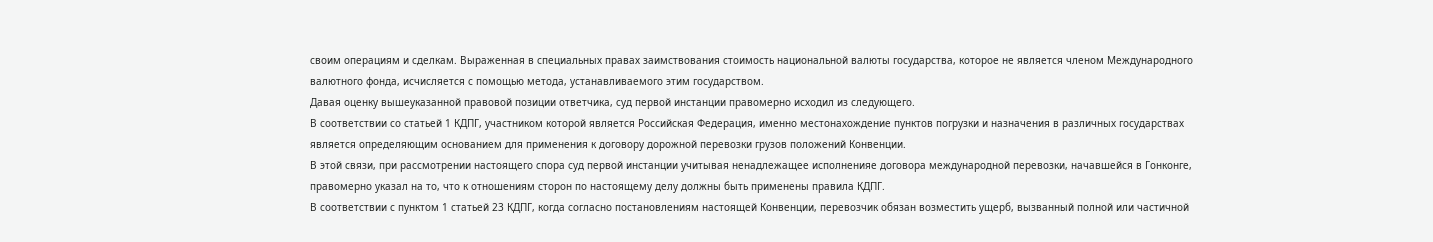своим операциям и сделкам. Выраженная в специальных правах заимствования стоимость национальной валюты государства, которое не является членом Международного валютного фонда, исчисляется с помощью метода, устанавливаемого этим государством.
Давая оценку вышеуказанной правовой позиции ответчика, суд первой инстанции правомерно исходил из следующего.
В соответствии со статьей 1 КДПГ, участником которой является Российская Федерация, именно местонахождение пунктов погрузки и назначения в различных государствах является определяющим основанием для применения к договору дорожной перевозки грузов положений Конвенции.
В этой связи, при рассмотрении настоящего спора суд первой инстанции учитывая ненадлежащее исполненияе договора международной перевозки, начавшейся в Гонконге, правомерно указал на то, что к отношениям сторон по настоящему делу должны быть применены правила КДПГ.
В соответствии с пунктом 1 статьей 23 КДПГ, когда согласно постановлениям настоящей Конвенции, перевозчик обязан возместить ущерб, вызванный полной или частичной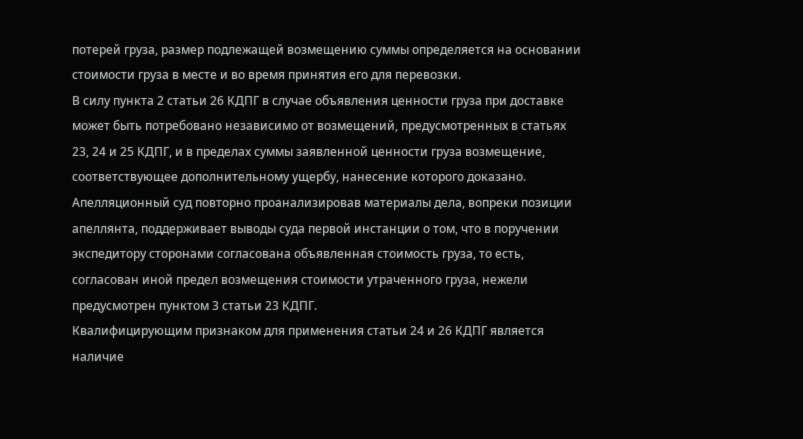потерей груза, размер подлежащей возмещению суммы определяется на основании стоимости груза в месте и во время принятия его для перевозки.
В силу пункта 2 статьи 26 КДПГ в случае объявления ценности груза при доставке может быть потребовано независимо от возмещений, предусмотренных в статьях 23, 24 и 25 КДПГ, и в пределах суммы заявленной ценности груза возмещение, соответствующее дополнительному ущербу, нанесение которого доказано.
Апелляционный суд повторно проанализировав материалы дела, вопреки позиции апеллянта, поддерживает выводы суда первой инстанции о том, что в поручении экспедитору сторонами согласована объявленная стоимость груза, то есть, согласован иной предел возмещения стоимости утраченного груза, нежели предусмотрен пунктом 3 статьи 23 КДПГ.
Квалифицирующим признаком для применения статьи 24 и 26 КДПГ является наличие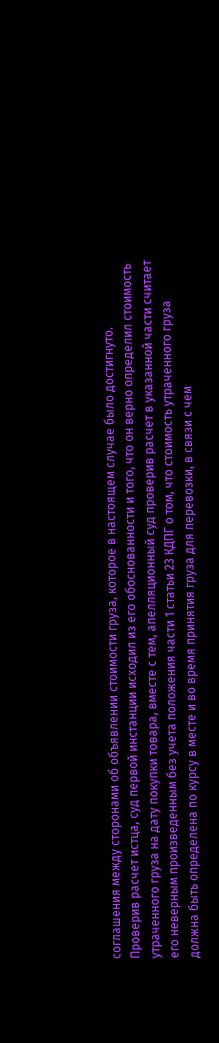соглашения между сторонами об объявлении стоимости груза, которое в настоящем случае было достигнуто.
Проверив расчет истца, суд первой инстанции исходил из его обоснованности и того, что он верно определил стоимость утраченного груза на дату покупки товара, вместе с тем, апелляционный суд проверив расчет в указанной части считает его неверным произведенным без учета положения части 1 статьи 23 КДПГ о том, что стоимость утраченного груза должна быть определена по курсу в месте и во время принятия груза для перевозки, в связи с чем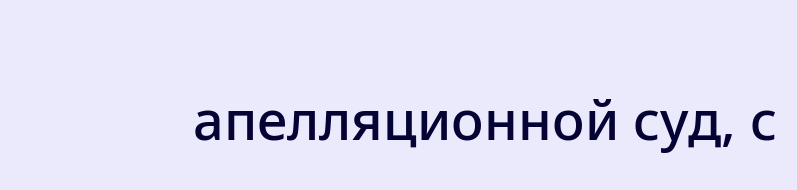апелляционной суд, с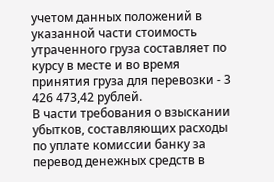учетом данных положений в указанной части стоимость утраченного груза составляет по курсу в месте и во время принятия груза для перевозки - 3 426 473,42 рублей.
В части требования о взыскании убытков, составляющих расходы по уплате комиссии банку за перевод денежных средств в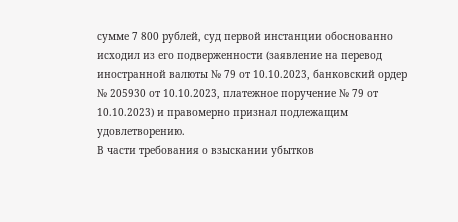сумме 7 800 рублей, суд первой инстанции обоснованно исходил из его подверженности (заявление на перевод иностранной валюты № 79 от 10.10.2023, банковский ордер № 205930 от 10.10.2023, платежное поручение № 79 от 10.10.2023) и правомерно признал подлежащим удовлетворению.
В части требования о взыскании убытков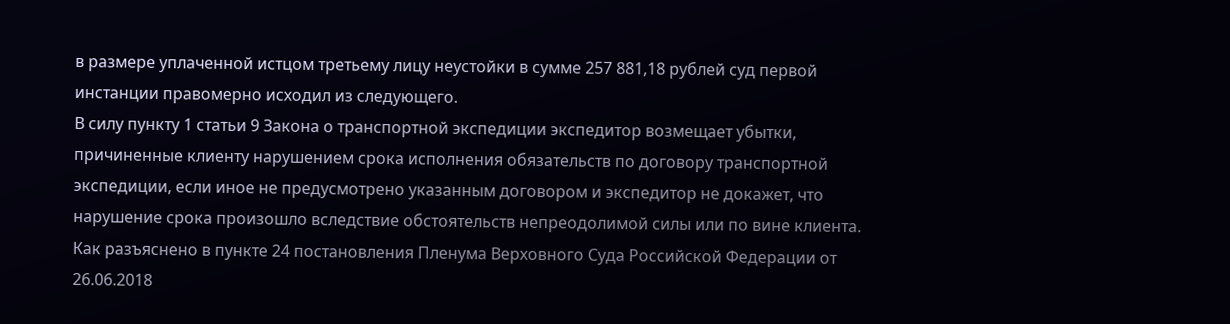в размере уплаченной истцом третьему лицу неустойки в сумме 257 881,18 рублей суд первой инстанции правомерно исходил из следующего.
В силу пункту 1 статьи 9 Закона о транспортной экспедиции экспедитор возмещает убытки, причиненные клиенту нарушением срока исполнения обязательств по договору транспортной экспедиции, если иное не предусмотрено указанным договором и экспедитор не докажет, что нарушение срока произошло вследствие обстоятельств непреодолимой силы или по вине клиента.
Как разъяснено в пункте 24 постановления Пленума Верховного Суда Российской Федерации от 26.06.2018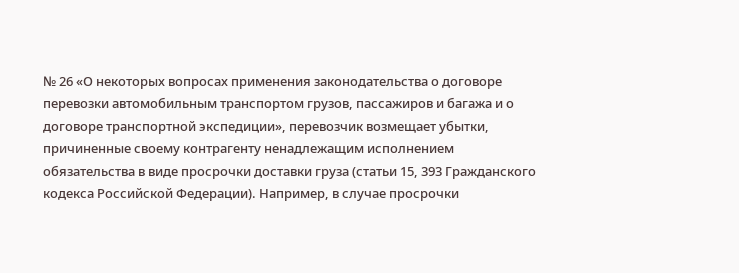№ 26 «О некоторых вопросах применения законодательства о договоре перевозки автомобильным транспортом грузов, пассажиров и багажа и о договоре транспортной экспедиции», перевозчик возмещает убытки, причиненные своему контрагенту ненадлежащим исполнением обязательства в виде просрочки доставки груза (статьи 15, 393 Гражданского кодекса Российской Федерации). Например, в случае просрочки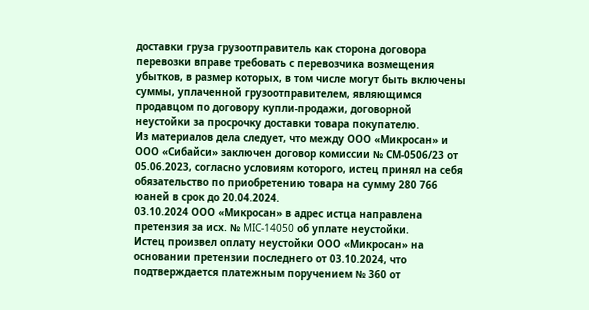доставки груза грузоотправитель как сторона договора перевозки вправе требовать с перевозчика возмещения убытков, в размер которых, в том числе могут быть включены суммы, уплаченной грузоотправителем, являющимся продавцом по договору купли-продажи, договорной неустойки за просрочку доставки товара покупателю.
Из материалов дела следует, что между ООО «Микросан» и ООО «Сибайси» заключен договор комиссии № СМ-0506/23 от 05.06.2023, согласно условиям которого, истец принял на себя обязательство по приобретению товара на сумму 280 766 юаней в срок до 20.04.2024.
03.10.2024 ООО «Микросан» в адрес истца направлена претензия за исх. № MIC-14050 об уплате неустойки.
Истец произвел оплату неустойки ООО «Микросан» на основании претензии последнего от 03.10.2024, что подтверждается платежным поручением № 360 от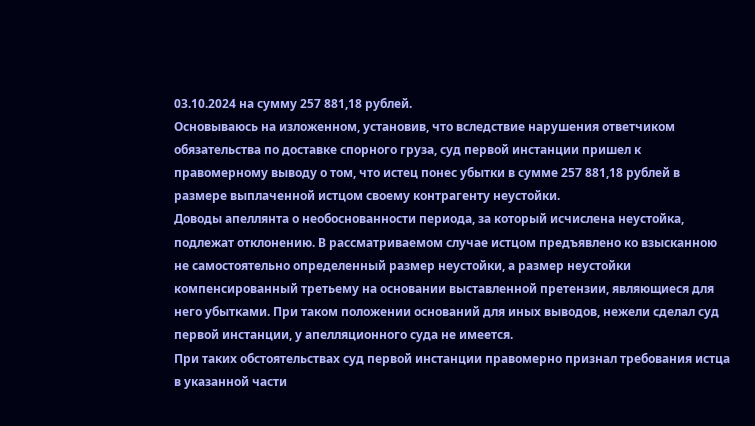03.10.2024 на сумму 257 881,18 рублей.
Основываюсь на изложенном, установив, что вследствие нарушения ответчиком обязательства по доставке спорного груза, суд первой инстанции пришел к правомерному выводу о том, что истец понес убытки в сумме 257 881,18 рублей в размере выплаченной истцом своему контрагенту неустойки.
Доводы апеллянта о необоснованности периода, за который исчислена неустойка, подлежат отклонению. В рассматриваемом случае истцом предъявлено ко взысканною не самостоятельно определенный размер неустойки, а размер неустойки компенсированный третьему на основании выставленной претензии, являющиеся для него убытками. При таком положении оснований для иных выводов, нежели сделал суд первой инстанции, у апелляционного суда не имеется.
При таких обстоятельствах суд первой инстанции правомерно признал требования истца в указанной части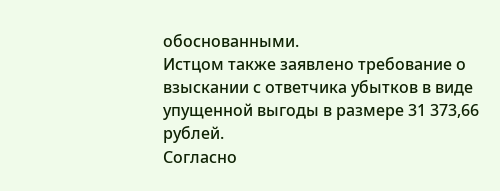обоснованными.
Истцом также заявлено требование о взыскании с ответчика убытков в виде упущенной выгоды в размере 31 373,66 рублей.
Согласно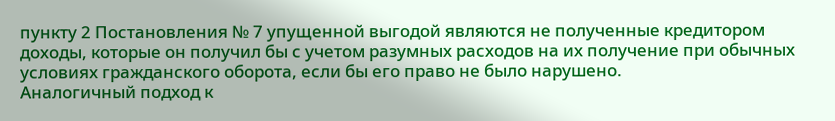пункту 2 Постановления № 7 упущенной выгодой являются не полученные кредитором доходы, которые он получил бы с учетом разумных расходов на их получение при обычных условиях гражданского оборота, если бы его право не было нарушено.
Аналогичный подход к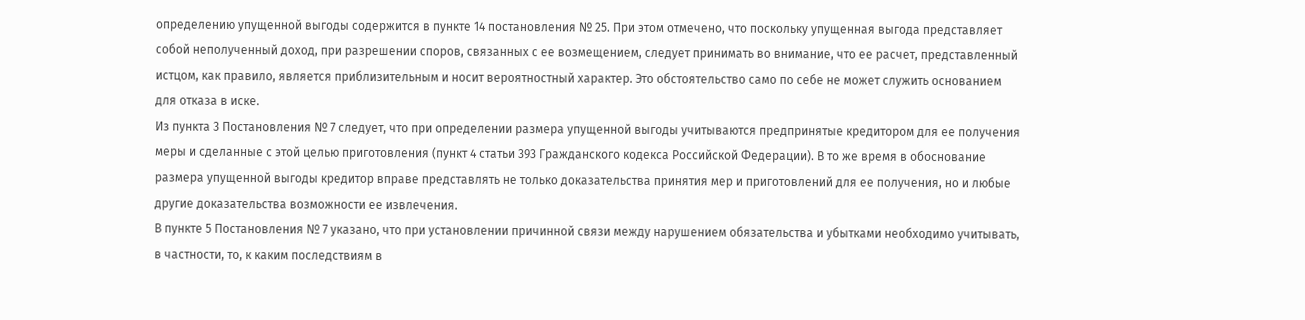определению упущенной выгоды содержится в пункте 14 постановления № 25. При этом отмечено, что поскольку упущенная выгода представляет собой неполученный доход, при разрешении споров, связанных с ее возмещением, следует принимать во внимание, что ее расчет, представленный истцом, как правило, является приблизительным и носит вероятностный характер. Это обстоятельство само по себе не может служить основанием для отказа в иске.
Из пункта 3 Постановления № 7 следует, что при определении размера упущенной выгоды учитываются предпринятые кредитором для ее получения меры и сделанные с этой целью приготовления (пункт 4 статьи 393 Гражданского кодекса Российской Федерации). В то же время в обоснование размера упущенной выгоды кредитор вправе представлять не только доказательства принятия мер и приготовлений для ее получения, но и любые другие доказательства возможности ее извлечения.
В пункте 5 Постановления № 7 указано, что при установлении причинной связи между нарушением обязательства и убытками необходимо учитывать, в частности, то, к каким последствиям в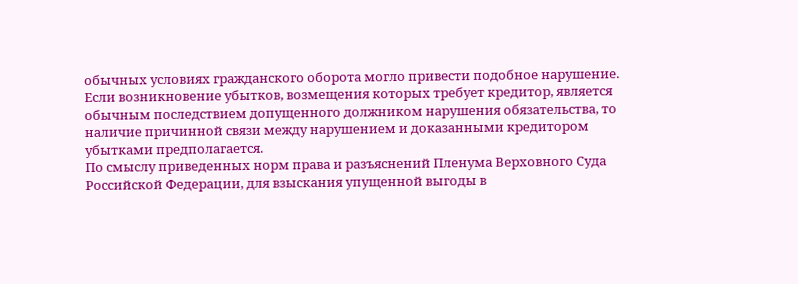обычных условиях гражданского оборота могло привести подобное нарушение. Если возникновение убытков, возмещения которых требует кредитор, является обычным последствием допущенного должником нарушения обязательства, то наличие причинной связи между нарушением и доказанными кредитором убытками предполагается.
По смыслу приведенных норм права и разъяснений Пленума Верховного Суда Российской Федерации, для взыскания упущенной выгоды в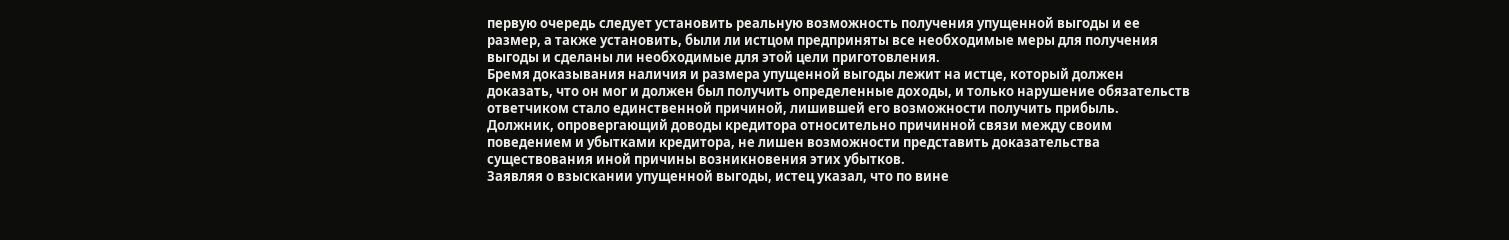первую очередь следует установить реальную возможность получения упущенной выгоды и ее размер, а также установить, были ли истцом предприняты все необходимые меры для получения выгоды и сделаны ли необходимые для этой цели приготовления.
Бремя доказывания наличия и размера упущенной выгоды лежит на истце, который должен доказать, что он мог и должен был получить определенные доходы, и только нарушение обязательств ответчиком стало единственной причиной, лишившей его возможности получить прибыль.
Должник, опровергающий доводы кредитора относительно причинной связи между своим поведением и убытками кредитора, не лишен возможности представить доказательства существования иной причины возникновения этих убытков.
Заявляя о взыскании упущенной выгоды, истец указал, что по вине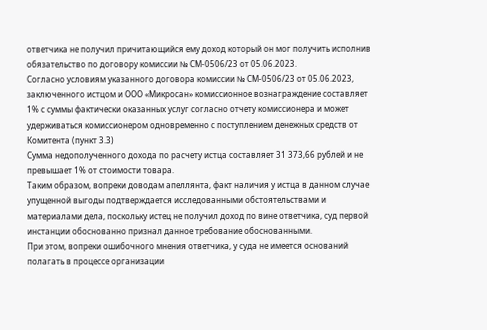ответчика не получил причитающийся ему доход который он мог получить исполнив обязательство по договору комиссии № СМ-0506/23 от 05.06.2023.
Согласно условиям указанного договора комиссии № СМ-0506/23 от 05.06.2023, заключенного истцом и ООО «Микросан» комиссионное вознаграждение составляет 1% с суммы фактически оказанных услуг согласно отчету комиссионера и может удерживаться комиссионером одновременно с поступлением денежных средств от Комитента (пункт 3.3)
Сумма недополученного дохода по расчету истца составляет 31 373,66 рублей и не превышает 1% от стоимости товара.
Таким образом, вопреки доводам апеллянта, факт наличия у истца в данном случае упущенной выгоды подтверждается исследованными обстоятельствами и материалами дела, поскольку истец не получил доход по вине ответчика, суд первой инстанции обоснованно признал данное требование обоснованными.
При этом, вопреки ошибочного мнения ответчика, у суда не имеется оснований полагать в процессе организации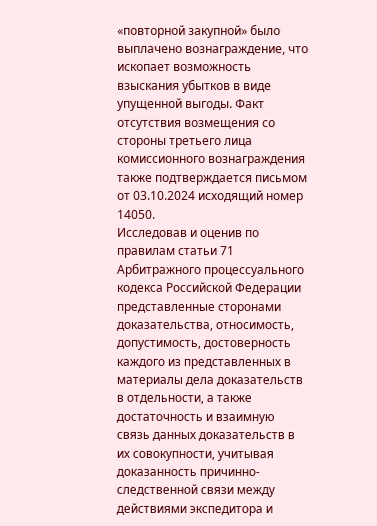«повторной закупной» было выплачено вознаграждение, что ископает возможность взыскания убытков в виде упущенной выгоды. Факт отсутствия возмещения со стороны третьего лица комиссионного вознаграждения также подтверждается письмом от 03.10.2024 исходящий номер 14050.
Исследовав и оценив по правилам статьи 71 Арбитражного процессуального кодекса Российской Федерации представленные сторонами доказательства, относимость, допустимость, достоверность каждого из представленных в материалы дела доказательств в отдельности, а также достаточность и взаимную связь данных доказательств в их совокупности, учитывая доказанность причинно-следственной связи между действиями экспедитора и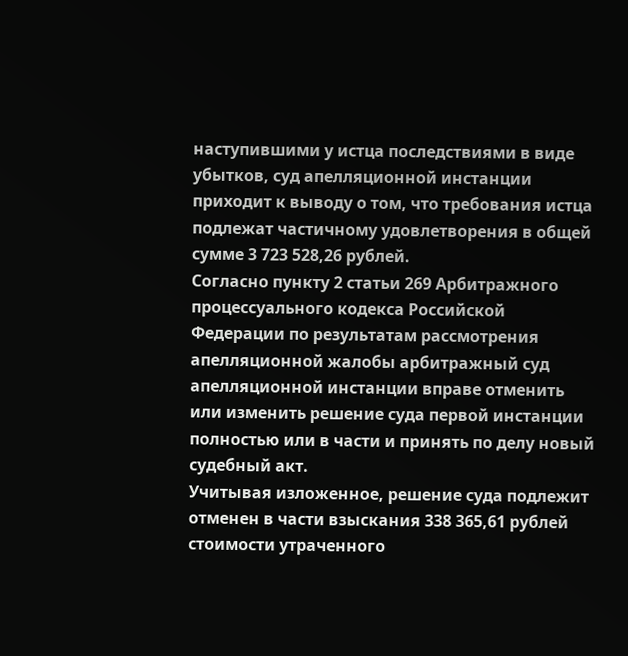наступившими у истца последствиями в виде убытков, суд апелляционной инстанции приходит к выводу о том, что требования истца подлежат частичному удовлетворения в общей сумме 3 723 528,26 рублей.
Согласно пункту 2 статьи 269 Арбитражного процессуального кодекса Российской Федерации по результатам рассмотрения апелляционной жалобы арбитражный суд апелляционной инстанции вправе отменить или изменить решение суда первой инстанции полностью или в части и принять по делу новый судебный акт.
Учитывая изложенное, решение суда подлежит отменен в части взыскания 338 365,61 рублей стоимости утраченного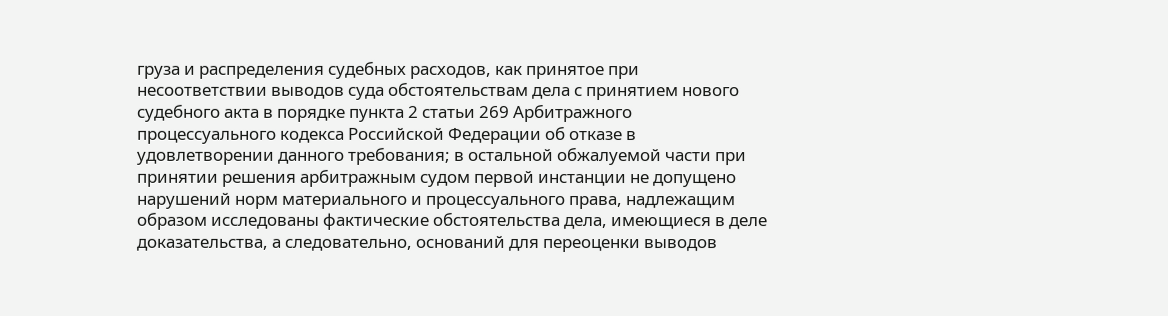груза и распределения судебных расходов, как принятое при несоответствии выводов суда обстоятельствам дела с принятием нового судебного акта в порядке пункта 2 статьи 269 Арбитражного процессуального кодекса Российской Федерации об отказе в удовлетворении данного требования; в остальной обжалуемой части при принятии решения арбитражным судом первой инстанции не допущено нарушений норм материального и процессуального права, надлежащим образом исследованы фактические обстоятельства дела, имеющиеся в деле доказательства, а следовательно, оснований для переоценки выводов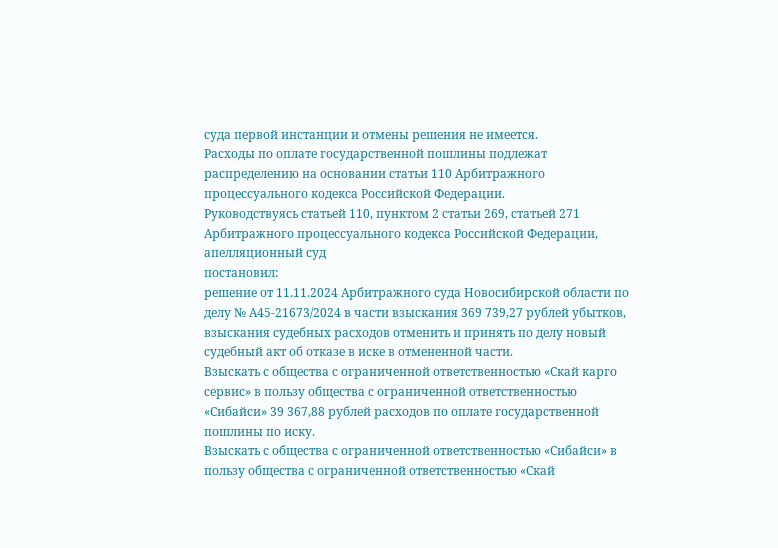суда первой инстанции и отмены решения не имеется.
Расходы по оплате государственной пошлины подлежат распределению на основании статьи 110 Арбитражного процессуального кодекса Российской Федерации.
Руководствуясь статьей 110, пунктом 2 статьи 269, статьей 271 Арбитражного процессуального кодекса Российской Федерации, апелляционный суд
постановил:
решение от 11.11.2024 Арбитражного суда Новосибирской области по делу № А45-21673/2024 в части взыскания 369 739,27 рублей убытков, взыскания судебных расходов отменить и принять по делу новый судебный акт об отказе в иске в отмененной части.
Взыскать с общества с ограниченной ответственностью «Скай карго сервис» в пользу общества с ограниченной ответственностью «Сибайси» 39 367,88 рублей расходов по оплате государственной пошлины по иску.
Взыскать с общества с ограниченной ответственностью «Сибайси» в пользу общества с ограниченной ответственностью «Скай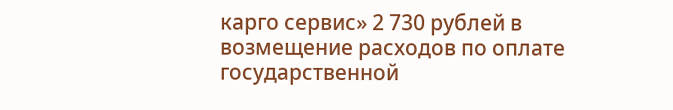карго сервис» 2 730 рублей в возмещение расходов по оплате государственной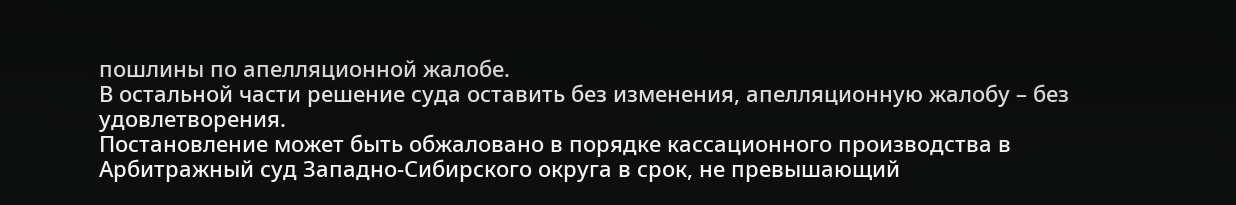пошлины по апелляционной жалобе.
В остальной части решение суда оставить без изменения, апелляционную жалобу – без удовлетворения.
Постановление может быть обжаловано в порядке кассационного производства в Арбитражный суд Западно-Сибирского округа в срок, не превышающий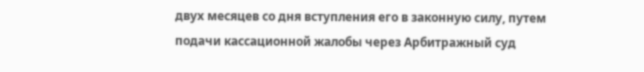двух месяцев со дня вступления его в законную силу, путем подачи кассационной жалобы через Арбитражный суд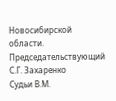Новосибирской области.
Председательствующий С.Г. Захаренко
Судьи В.М.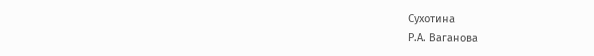Сухотина
Р.А. Ваганова